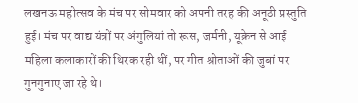लखनऊ महोत्सव के मंच पर सोमवार को अपनी तरह की अनूठी प्रस्तुति हुई। मंच पर वाद्य यंत्रों पर अंगुलियां तो रूस, जर्मनी, यूक्रेन से आई महिला कलाकारों की थिरक रही थीं, पर गीत श्रोताओं की जुबां पर गुनगुनाए जा रहे थे।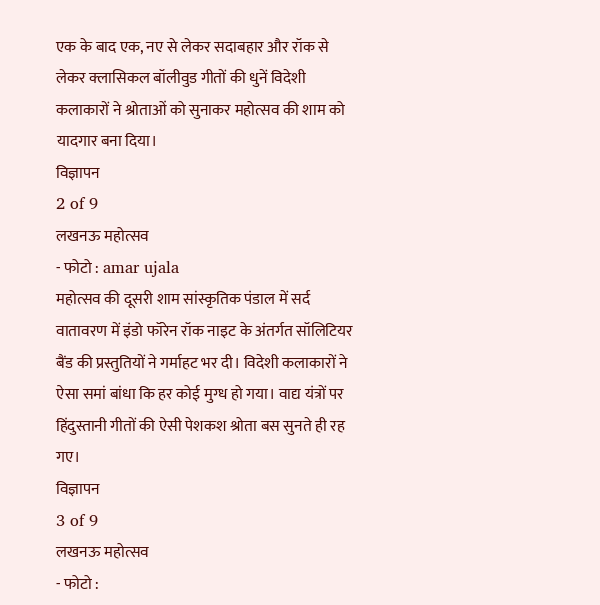एक के बाद एक, नए से लेकर सदाबहार और रॉक से लेकर क्लासिकल बॉलीवुड गीतों की धुनें विदेशी कलाकारों ने श्रोताओं को सुनाकर महोत्सव की शाम को यादगार बना दिया।
विज्ञापन
2 of 9
लखनऊ महोत्सव
- फोटो : amar ujala
महोत्सव की दूसरी शाम सांस्कृतिक पंडाल में सर्द वातावरण में इंडो फॉरेन रॉक नाइट के अंतर्गत सॉलिटियर बैंड की प्रस्तुतियों ने गर्माहट भर दी। विदेशी कलाकारों ने ऐसा समां बांधा कि हर कोई मुग्ध हो गया। वाद्य यंत्रों पर हिंदुस्तानी गीतों की ऐसी पेशकश श्रोता बस सुनते ही रह गए।
विज्ञापन
3 of 9
लखनऊ महोत्सव
- फोटो :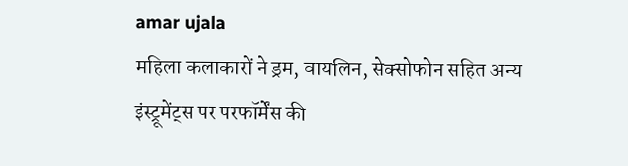amar ujala
महिला कलाकारों ने ड्रम, वायलिन, सेक्सोफोन सहित अन्य इंस्ट्रूमेंट्स पर परफॉर्मेंस की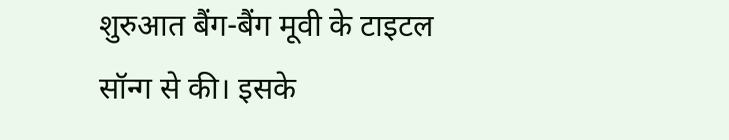शुरुआत बैंग-बैंग मूवी के टाइटल सॉन्ग से की। इसके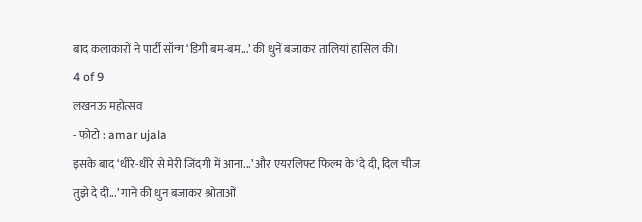बाद कलाकारों ने पार्टी सॉन्ग ‘डिगी बम-बम...’ की धुनें बजाकर तालियां हासिल की।
4 of 9
लखनऊ महोत्सव
- फोटो : amar ujala
इसके बाद ‘धीरे-धीरे से मेरी जिंदगी में आना...’ और एयरलिफ्ट फिल्म के ‘दे दी, दिल चीज तुझे दे दी...’ गाने की धुन बजाकर श्रोताओं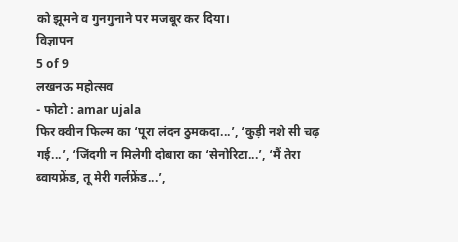को झूमने व गुनगुनाने पर मजबूर कर दिया।
विज्ञापन
5 of 9
लखनऊ महोत्सव
- फोटो : amar ujala
फिर क्वीन फिल्म का ‘पूरा लंदन ठुमकदा...’, ‘कुड़ी नशे सी चढ़ गई...’, ‘जिंदगी न मिलेगी दोबारा का ‘सेनोरिटा...’, ‘मैं तेरा ब्वायफ्रेंड, तू मेरी गर्लफ्रेंड...’,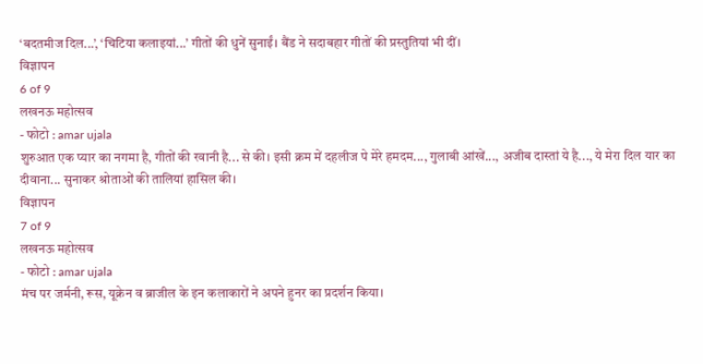‘बदतमीज दिल...’, ‘चिटिया कलाइयां...’ गीतों की धुनें सुनाईं। बैंड ने सदाबहार गीतों की प्रस्तुतियां भी दीं।
विज्ञापन
6 of 9
लखनऊ महोत्सव
- फोटो : amar ujala
शुरुआत एक प्यार का नगमा है, गीतों की रवानी है... से की। इसी क्रम में दहलीज पे मेरे हमदम..., गुलाबी आंखें..., अजीब दास्तां ये है..., ये मेरा दिल यार का दीवाना... सुनाकर श्रोताओं की तालियां हासिल की।
विज्ञापन
7 of 9
लखनऊ महोत्सव
- फोटो : amar ujala
मंच पर जर्मनी, रूस, यूक्रेन व ब्राजील के इन कलाकारों ने अपने हुनर का प्रदर्शन किया।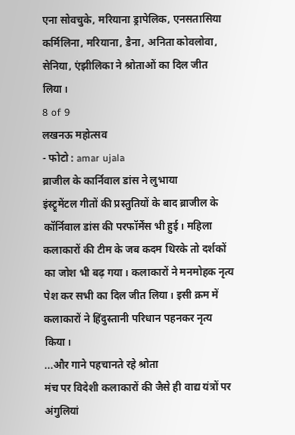एना सोवचुके, मरियाना ड्रापेलिक, एनसतासिया कर्मिलिना, मरियाना, डैना, अनिता कोवलोवा, सेनिया, एंझीलिका ने श्रोताओं का दिल जीत लिया।
8 of 9
लखनऊ महोत्सव
- फोटो : amar ujala
ब्राजील के कार्निवाल डांस ने लुभाया
इंस्ट्रूमेंटल गीतों की प्रस्तुतियों के बाद ब्राजील के कॉर्निवाल डांस की परफॉर्मेंस भी हुई। महिला कलाकारों की टीम के जब कदम थिरके तो दर्शकों का जोश भी बढ़ गया। कलाकारों ने मनमोहक नृत्य पेश कर सभी का दिल जीत लिया। इसी क्रम में कलाकारों ने हिंदुस्तानी परिधान पहनकर नृत्य किया।
...और गाने पहचानते रहे श्रोता
मंच पर विदेशी कलाकारों की जैसे ही वाद्य यंत्रों पर अंगुलियां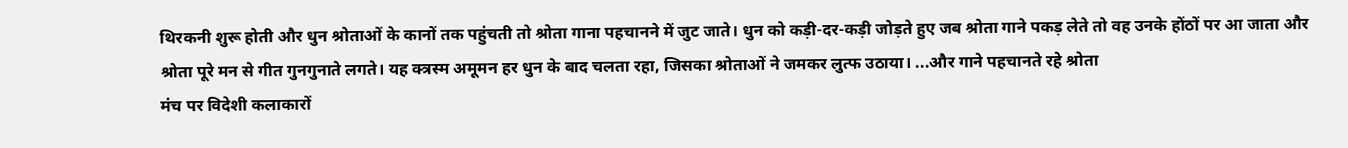थिरकनी शुरू होती और धुन श्रोताओं के कानों तक पहुंचती तो श्रोता गाना पहचानने में जुट जाते। धुन को कड़ी-दर-कड़ी जोड़ते हुए जब श्रोता गाने पकड़ लेते तो वह उनके होंठों पर आ जाता और श्रोता पूरे मन से गीत गुनगुनाते लगते। यह क्त्रस्म अमूमन हर धुन के बाद चलता रहा, जिसका श्रोताओं ने जमकर लुत्फ उठाया। ...और गाने पहचानते रहे श्रोता
मंच पर विदेशी कलाकारों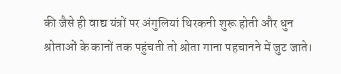की जैसे ही वाद्य यंत्रों पर अंगुलियां थिरकनी शुरू होती और धुन श्रोताओं के कानों तक पहुंचती तो श्रोता गाना पहचानने में जुट जाते।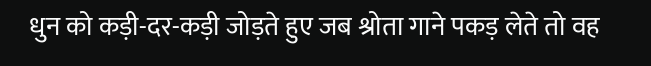धुन को कड़ी-दर-कड़ी जोड़ते हुए जब श्रोता गाने पकड़ लेते तो वह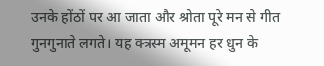उनके होंठों पर आ जाता और श्रोता पूरे मन से गीत गुनगुनाते लगते। यह क्त्रस्म अमूमन हर धुन के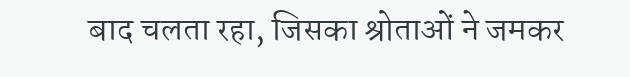बाद चलता रहा, जिसका श्रोताओं ने जमकर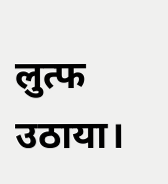लुत्फ उठाया।